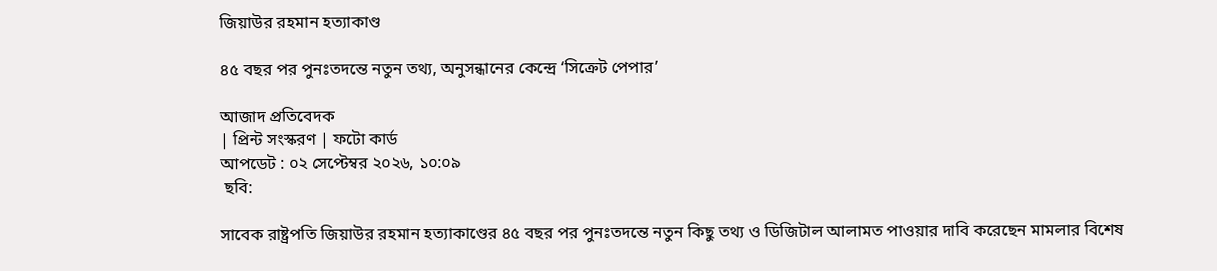জিয়াউর রহমান হত্যাকাণ্ড

৪৫ বছর পর পুনঃতদন্তে নতুন তথ্য, অনুসন্ধানের কেন্দ্রে ‘সিক্রেট পেপার’

আজাদ প্রতিবেদক
| প্রিন্ট সংস্করণ | ফটো কার্ড
আপডেট : ০২ সেপ্টেম্বর ২০২৬, ১০:০৯
 ছবি:

সাবেক রাষ্ট্রপতি জিয়াউর রহমান হত্যাকাণ্ডের ৪৫ বছর পর পুনঃতদন্তে নতুন কিছু তথ্য ও ডিজিটাল আলামত পাওয়ার দাবি করেছেন মামলার বিশেষ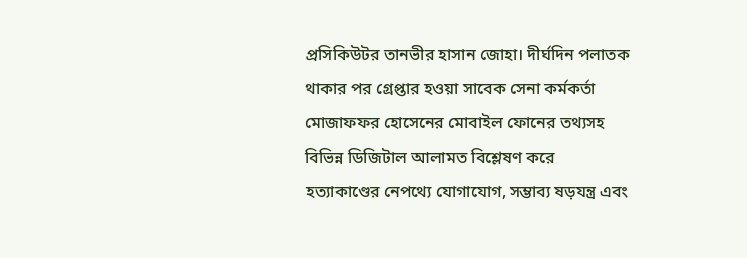প্রসিকিউটর তানভীর হাসান জোহা। দীর্ঘদিন পলাতক থাকার পর গ্রেপ্তার হওয়া সাবেক সেনা কর্মকর্তা মোজাফফর হোসেনের মোবাইল ফোনের তথ্যসহ বিভিন্ন ডিজিটাল আলামত বিশ্লেষণ করে হত্যাকাণ্ডের নেপথ্যে যোগাযোগ, সম্ভাব্য ষড়যন্ত্র এবং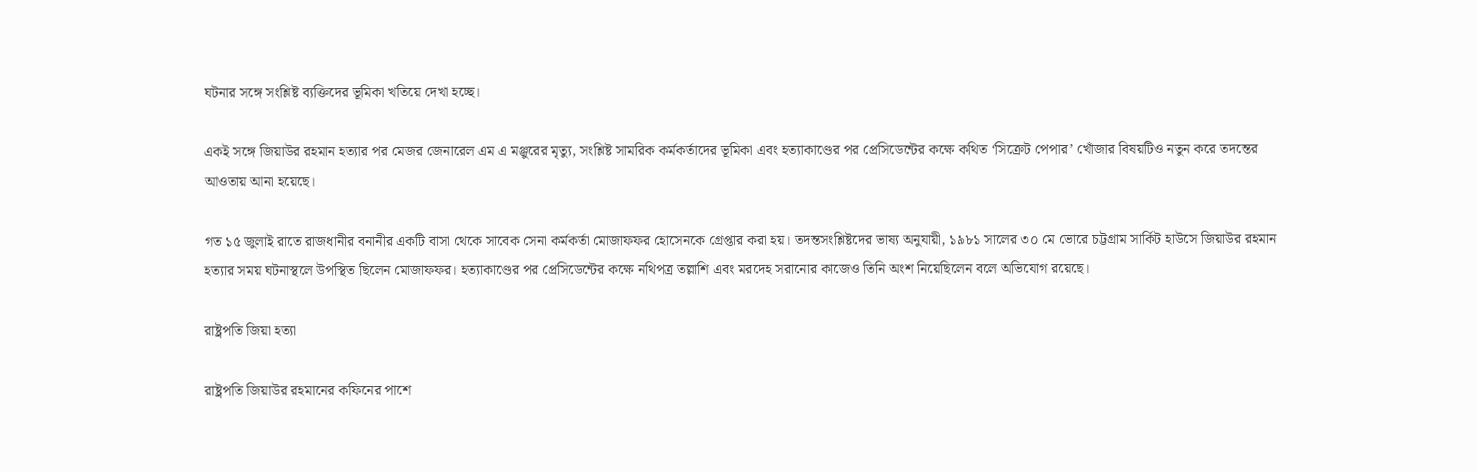ঘটনার সঙ্গে সংশ্লিষ্ট ব্যক্তিদের ভূমিকা খতিয়ে দেখা হচ্ছে।

একই সঙ্গে জিয়াউর রহমান হত্যার পর মেজর জেনারেল এম এ মঞ্জুরের মৃত্যু, সংশ্লিষ্ট সামরিক কর্মকর্তাদের ভূমিকা এবং হত্যাকাণ্ডের পর প্রেসিডেন্টের কক্ষে কথিত ‘সিক্রেট পেপার’ খোঁজার বিষয়টিও নতুন করে তদন্তের আওতায় আনা হয়েছে।

গত ১৫ জুলাই রাতে রাজধানীর বনানীর একটি বাসা থেকে সাবেক সেনা কর্মকর্তা মোজাফফর হোসেনকে গ্রেপ্তার করা হয়। তদন্তসংশ্লিষ্টদের ভাষ্য অনুযায়ী, ১৯৮১ সালের ৩০ মে ভোরে চট্টগ্রাম সার্কিট হাউসে জিয়াউর রহমান হত্যার সময় ঘটনাস্থলে উপস্থিত ছিলেন মোজাফফর। হত্যাকাণ্ডের পর প্রেসিডেন্টের কক্ষে নথিপত্র তল্লাশি এবং মরদেহ সরানোর কাজেও তিনি অংশ নিয়েছিলেন বলে অভিযোগ রয়েছে।

রাষ্ট্রপতি জিয়া হত্যা

রাষ্ট্রপতি জিয়াউর রহমানের কফিনের পাশে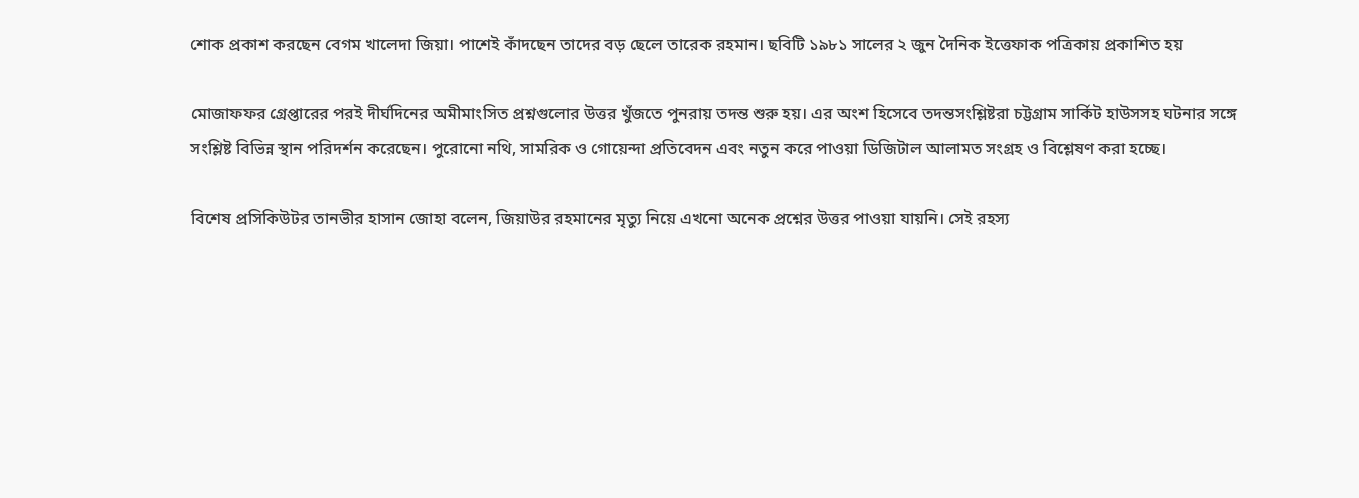শোক প্রকাশ করছেন বেগম খালেদা জিয়া। পাশেই কাঁদছেন তাদের বড় ছেলে তারেক রহমান। ছবিটি ১৯৮১ সালের ২ জুন দৈনিক ইত্তেফাক পত্রিকায় প্রকাশিত হয়

মোজাফফর গ্রেপ্তারের পরই দীর্ঘদিনের অমীমাংসিত প্রশ্নগুলোর উত্তর খুঁজতে পুনরায় তদন্ত শুরু হয়। এর অংশ হিসেবে তদন্তসংশ্লিষ্টরা চট্টগ্রাম সার্কিট হাউসসহ ঘটনার সঙ্গে সংশ্লিষ্ট বিভিন্ন স্থান পরিদর্শন করেছেন। পুরোনো নথি, সামরিক ও গোয়েন্দা প্রতিবেদন এবং নতুন করে পাওয়া ডিজিটাল আলামত সংগ্রহ ও বিশ্লেষণ করা হচ্ছে।

বিশেষ প্রসিকিউটর তানভীর হাসান জোহা বলেন, জিয়াউর রহমানের মৃত্যু নিয়ে এখনো অনেক প্রশ্নের উত্তর পাওয়া যায়নি। সেই রহস্য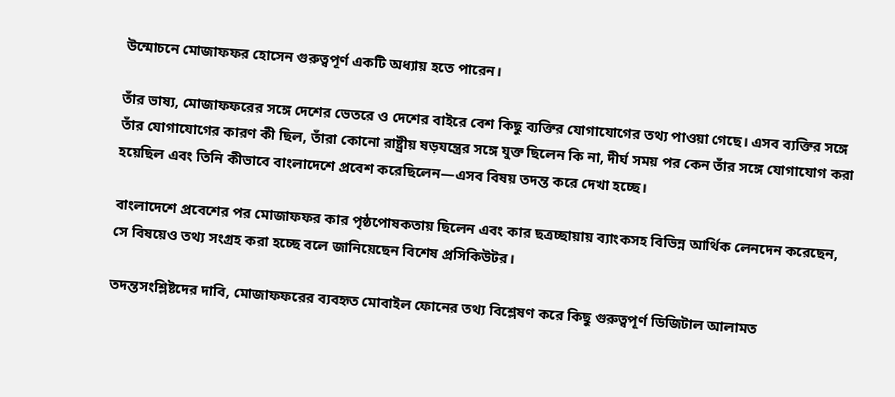উন্মোচনে মোজাফফর হোসেন গুরুত্বপূর্ণ একটি অধ্যায় হতে পারেন।

তাঁর ভাষ্য, মোজাফফরের সঙ্গে দেশের ভেতরে ও দেশের বাইরে বেশ কিছু ব্যক্তির যোগাযোগের তথ্য পাওয়া গেছে। এসব ব্যক্তির সঙ্গে তাঁর যোগাযোগের কারণ কী ছিল, তাঁরা কোনো রাষ্ট্রীয় ষড়যন্ত্রের সঙ্গে যুক্ত ছিলেন কি না, দীর্ঘ সময় পর কেন তাঁর সঙ্গে যোগাযোগ করা হয়েছিল এবং তিনি কীভাবে বাংলাদেশে প্রবেশ করেছিলেন—এসব বিষয় তদন্ত করে দেখা হচ্ছে।

বাংলাদেশে প্রবেশের পর মোজাফফর কার পৃষ্ঠপোষকতায় ছিলেন এবং কার ছত্রচ্ছায়ায় ব্যাংকসহ বিভিন্ন আর্থিক লেনদেন করেছেন, সে বিষয়েও তথ্য সংগ্রহ করা হচ্ছে বলে জানিয়েছেন বিশেষ প্রসিকিউটর।

তদন্তসংশ্লিষ্টদের দাবি, মোজাফফরের ব্যবহৃত মোবাইল ফোনের তথ্য বিশ্লেষণ করে কিছু গুরুত্বপূর্ণ ডিজিটাল আলামত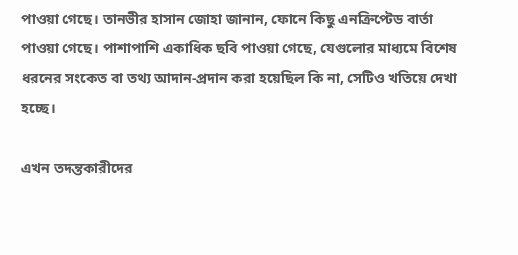পাওয়া গেছে। তানভীর হাসান জোহা জানান, ফোনে কিছু এনক্রিপ্টেড বার্তা পাওয়া গেছে। পাশাপাশি একাধিক ছবি পাওয়া গেছে, যেগুলোর মাধ্যমে বিশেষ ধরনের সংকেত বা তথ্য আদান-প্রদান করা হয়েছিল কি না, সেটিও খতিয়ে দেখা হচ্ছে।

এখন তদন্তকারীদের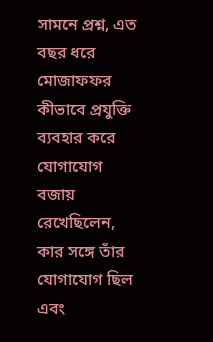সামনে প্রশ্ন, এত বছর ধরে মোজাফফর কীভাবে প্রযুক্তি ব্যবহার করে যোগাযোগ বজায় রেখেছিলেন, কার সঙ্গে তাঁর যোগাযোগ ছিল এবং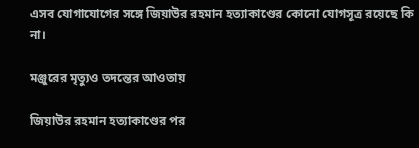এসব যোগাযোগের সঙ্গে জিয়াউর রহমান হত্যাকাণ্ডের কোনো যোগসূত্র রয়েছে কি না।

মঞ্জুরের মৃত্যুও তদন্তের আওতায়

জিয়াউর রহমান হত্যাকাণ্ডের পর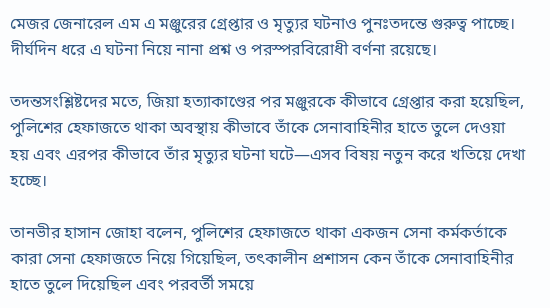মেজর জেনারেল এম এ মঞ্জুরের গ্রেপ্তার ও মৃত্যুর ঘটনাও পুনঃতদন্তে গুরুত্ব পাচ্ছে। দীর্ঘদিন ধরে এ ঘটনা নিয়ে নানা প্রশ্ন ও পরস্পরবিরোধী বর্ণনা রয়েছে।

তদন্তসংশ্লিষ্টদের মতে, জিয়া হত্যাকাণ্ডের পর মঞ্জুরকে কীভাবে গ্রেপ্তার করা হয়েছিল, পুলিশের হেফাজতে থাকা অবস্থায় কীভাবে তাঁকে সেনাবাহিনীর হাতে তুলে দেওয়া হয় এবং এরপর কীভাবে তাঁর মৃত্যুর ঘটনা ঘটে—এসব বিষয় নতুন করে খতিয়ে দেখা হচ্ছে।

তানভীর হাসান জোহা বলেন, পুলিশের হেফাজতে থাকা একজন সেনা কর্মকর্তাকে কারা সেনা হেফাজতে নিয়ে গিয়েছিল, তৎকালীন প্রশাসন কেন তাঁকে সেনাবাহিনীর হাতে তুলে দিয়েছিল এবং পরবর্তী সময়ে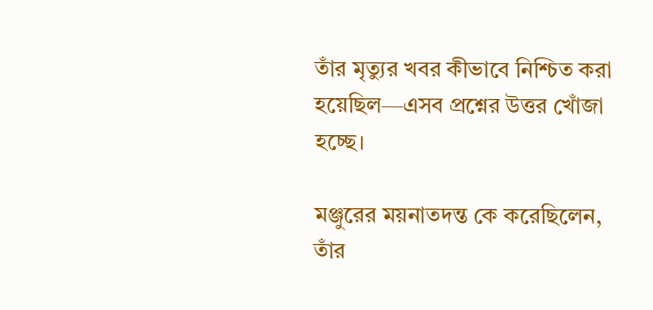তাঁর মৃত্যুর খবর কীভাবে নিশ্চিত করা হয়েছিল—এসব প্রশ্নের উত্তর খোঁজা হচ্ছে।

মঞ্জুরের ময়নাতদন্ত কে করেছিলেন, তাঁর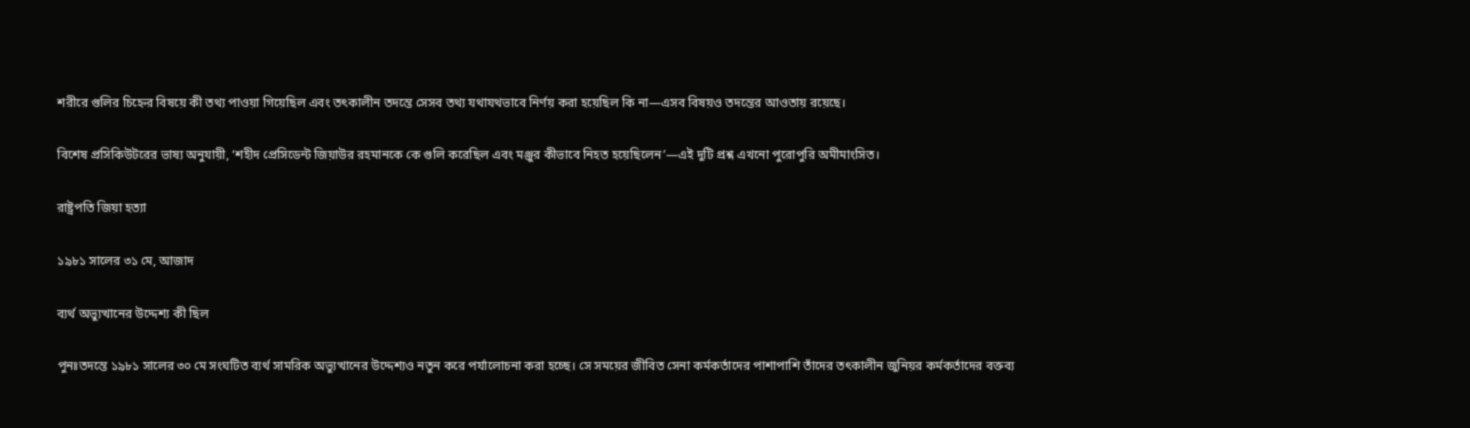শরীরে গুলির চিহ্নের বিষয়ে কী তথ্য পাওয়া গিয়েছিল এবং তৎকালীন তদন্তে সেসব তথ্য যথাযথভাবে নির্ণয় করা হয়েছিল কি না—এসব বিষয়ও তদন্তের আওতায় রয়েছে।

বিশেষ প্রসিকিউটরের ভাষ্য অনুযায়ী, ‘শহীদ প্রেসিডেন্ট জিয়াউর রহমানকে কে গুলি করেছিল এবং মঞ্জুর কীভাবে নিহত হয়েছিলেন’—এই দুটি প্রশ্ন এখনো পুরোপুরি অমীমাংসিত।

রাষ্ট্রপতি জিয়া হত্যা

১৯৮১ সালের ৩১ মে, আজাদ

ব্যর্থ অভ্যুত্থানের উদ্দেশ্য কী ছিল

পুনঃতদন্তে ১৯৮১ সালের ৩০ মে সংঘটিত ব্যর্থ সামরিক অভ্যুত্থানের উদ্দেশ্যও নতুন করে পর্যালোচনা করা হচ্ছে। সে সময়ের জীবিত সেনা কর্মকর্তাদের পাশাপাশি তাঁদের তৎকালীন জুনিয়র কর্মকর্তাদের বক্তব্য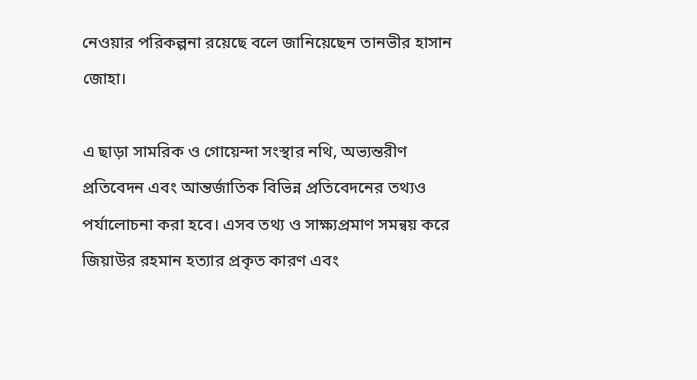নেওয়ার পরিকল্পনা রয়েছে বলে জানিয়েছেন তানভীর হাসান জোহা।

এ ছাড়া সামরিক ও গোয়েন্দা সংস্থার নথি, অভ্যন্তরীণ প্রতিবেদন এবং আন্তর্জাতিক বিভিন্ন প্রতিবেদনের তথ্যও পর্যালোচনা করা হবে। এসব তথ্য ও সাক্ষ্যপ্রমাণ সমন্বয় করে জিয়াউর রহমান হত্যার প্রকৃত কারণ এবং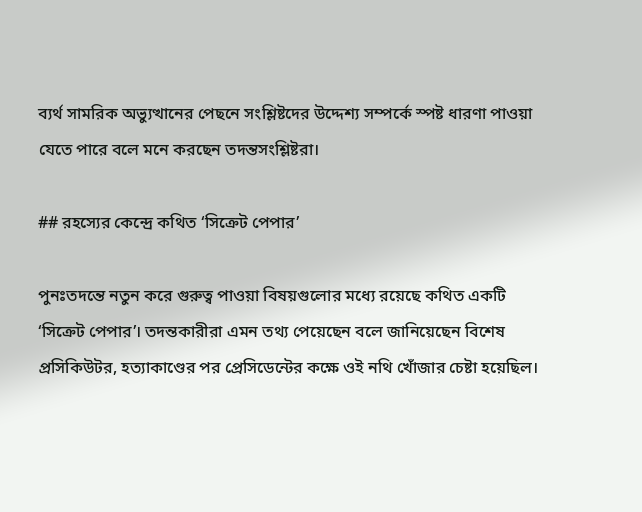ব্যর্থ সামরিক অভ্যুত্থানের পেছনে সংশ্লিষ্টদের উদ্দেশ্য সম্পর্কে স্পষ্ট ধারণা পাওয়া যেতে পারে বলে মনে করছেন তদন্তসংশ্লিষ্টরা।

## রহস্যের কেন্দ্রে কথিত ‘সিক্রেট পেপার’

পুনঃতদন্তে নতুন করে গুরুত্ব পাওয়া বিষয়গুলোর মধ্যে রয়েছে কথিত একটি ‘সিক্রেট পেপার’। তদন্তকারীরা এমন তথ্য পেয়েছেন বলে জানিয়েছেন বিশেষ প্রসিকিউটর, হত্যাকাণ্ডের পর প্রেসিডেন্টের কক্ষে ওই নথি খোঁজার চেষ্টা হয়েছিল।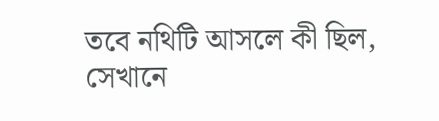তবে নথিটি আসলে কী ছিল, সেখানে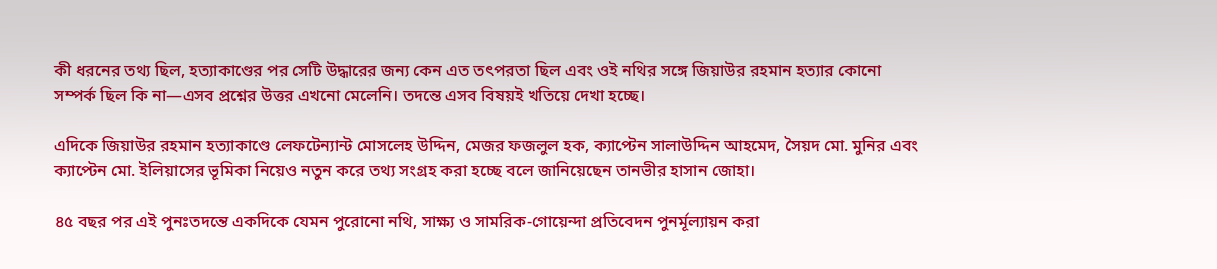কী ধরনের তথ্য ছিল, হত্যাকাণ্ডের পর সেটি উদ্ধারের জন্য কেন এত তৎপরতা ছিল এবং ওই নথির সঙ্গে জিয়াউর রহমান হত্যার কোনো সম্পর্ক ছিল কি না—এসব প্রশ্নের উত্তর এখনো মেলেনি। তদন্তে এসব বিষয়ই খতিয়ে দেখা হচ্ছে।

এদিকে জিয়াউর রহমান হত্যাকাণ্ডে লেফটেন্যান্ট মোসলেহ উদ্দিন, মেজর ফজলুল হক, ক্যাপ্টেন সালাউদ্দিন আহমেদ, সৈয়দ মো. মুনির এবং ক্যাপ্টেন মো. ইলিয়াসের ভূমিকা নিয়েও নতুন করে তথ্য সংগ্রহ করা হচ্ছে বলে জানিয়েছেন তানভীর হাসান জোহা।

৪৫ বছর পর এই পুনঃতদন্তে একদিকে যেমন পুরোনো নথি, সাক্ষ্য ও সামরিক-গোয়েন্দা প্রতিবেদন পুনর্মূল্যায়ন করা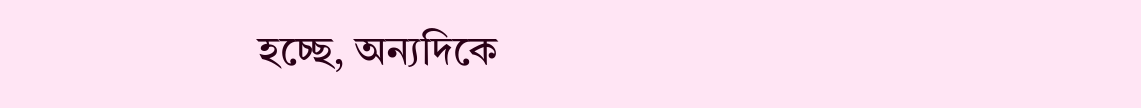হচ্ছে, অন্যদিকে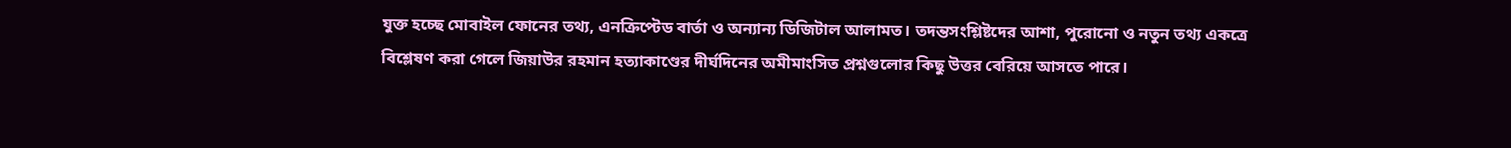যুক্ত হচ্ছে মোবাইল ফোনের তথ্য, এনক্রিপ্টেড বার্তা ও অন্যান্য ডিজিটাল আলামত। তদন্তসংশ্লিষ্টদের আশা, পুরোনো ও নতুন তথ্য একত্রে বিশ্লেষণ করা গেলে জিয়াউর রহমান হত্যাকাণ্ডের দীর্ঘদিনের অমীমাংসিত প্রশ্নগুলোর কিছু উত্তর বেরিয়ে আসতে পারে।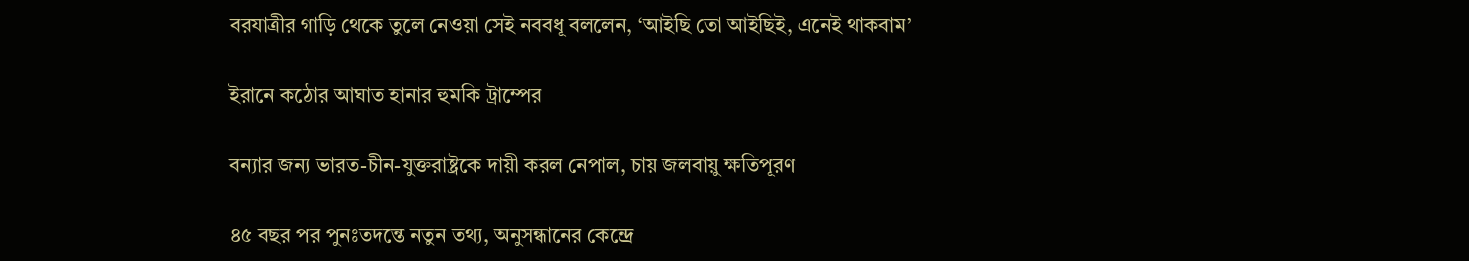বরযাত্রীর গাড়ি থেকে তুলে নেওয়া সেই নববধূ বললেন, ‘আইছি তো আইছিই, এনেই থাকবাম’

ইরানে কঠোর আঘাত হানার হুমকি ট্রাম্পের

বন্যার জন্য ভারত-চীন-যুক্তরাষ্ট্রকে দায়ী করল নেপাল, চায় জলবায়ু ক্ষতিপূরণ

৪৫ বছর পর পুনঃতদন্তে নতুন তথ্য, অনুসন্ধানের কেন্দ্রে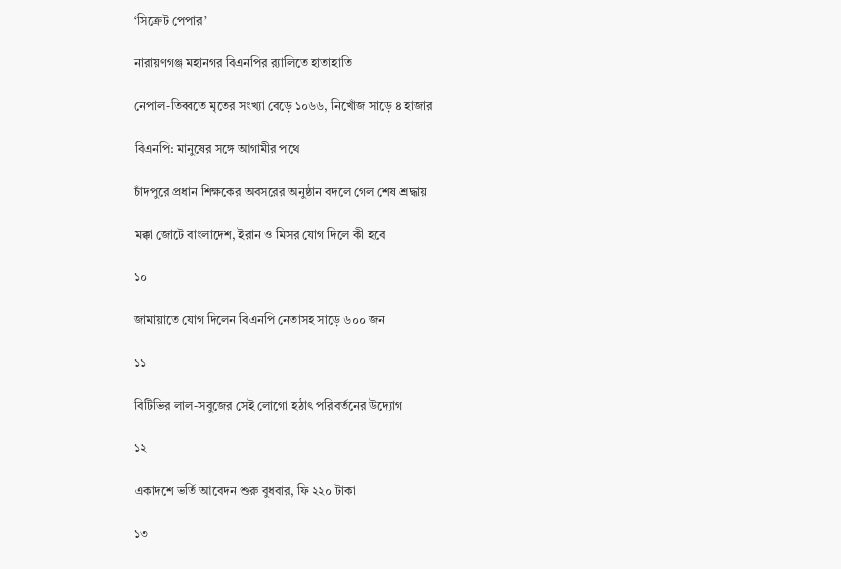‘সিক্রেট পেপার’

নারায়ণগঞ্জ মহানগর বিএনপির র‌্যালিতে হাতাহাতি

নেপাল-তিব্বতে মৃতের সংখ্যা বেড়ে ১০৬৬, নিখোঁজ সাড়ে ৪ হাজার

বিএনপি: মানুষের সঙ্গে আগামীর পথে

চাঁদপুরে প্রধান শিক্ষকের অবসরের অনুষ্ঠান বদলে গেল শেষ শ্রদ্ধায়

মক্কা জোটে বাংলাদেশ, ইরান ও মিসর যোগ দিলে কী হবে

১০

জামায়াতে যোগ দিলেন বিএনপি নেতাসহ সাড়ে ৬০০ জন

১১

বিটিভির লাল-সবুজের সেই লোগো হঠাৎ পরিবর্তনের উদ্যোগ

১২

একাদশে ভর্তি আবেদন শুরু বুধবার, ফি ২২০ টাকা

১৩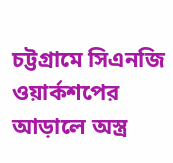চট্টগ্রামে সিএনজি ওয়ার্কশপের আড়ালে অস্ত্র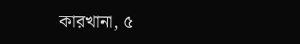কারখানা, ৫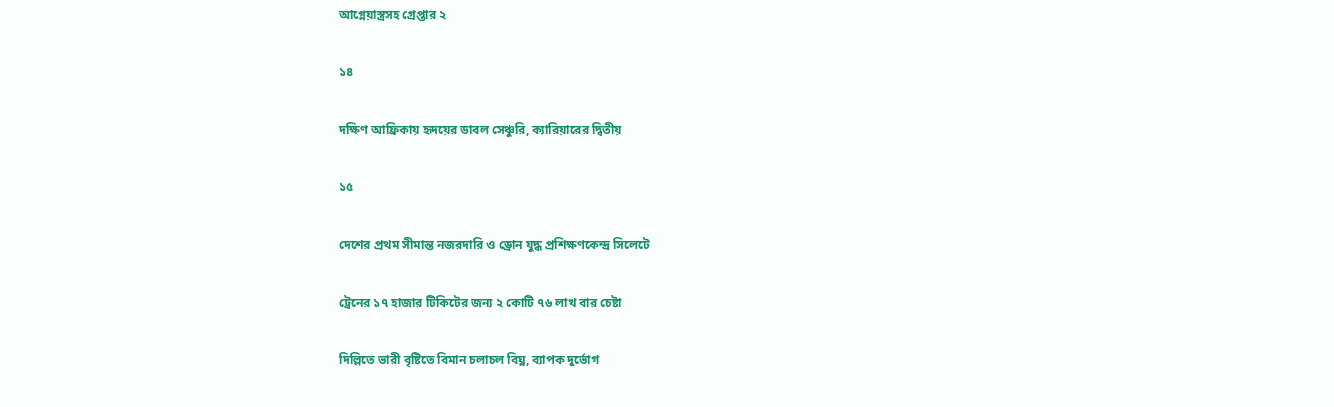আগ্নেয়াস্ত্রসহ গ্রেপ্তার ২

১৪

দক্ষিণ আফ্রিকায় হৃদয়ের ডাবল সেঞ্চুরি, ক্যারিয়ারের দ্বিতীয়

১৫

দেশের প্রথম সীমান্ত নজরদারি ও ড্রোন যুদ্ধ প্রশিক্ষণকেন্দ্র সিলেটে

ট্রেনের ১৭ হাজার টিকিটের জন্য ২ কোটি ৭৬ লাখ বার চেষ্টা

দিল্লিতে ভারী বৃষ্টিতে বিমান চলাচল বিঘ্ন, ব্যাপক দুর্ভোগ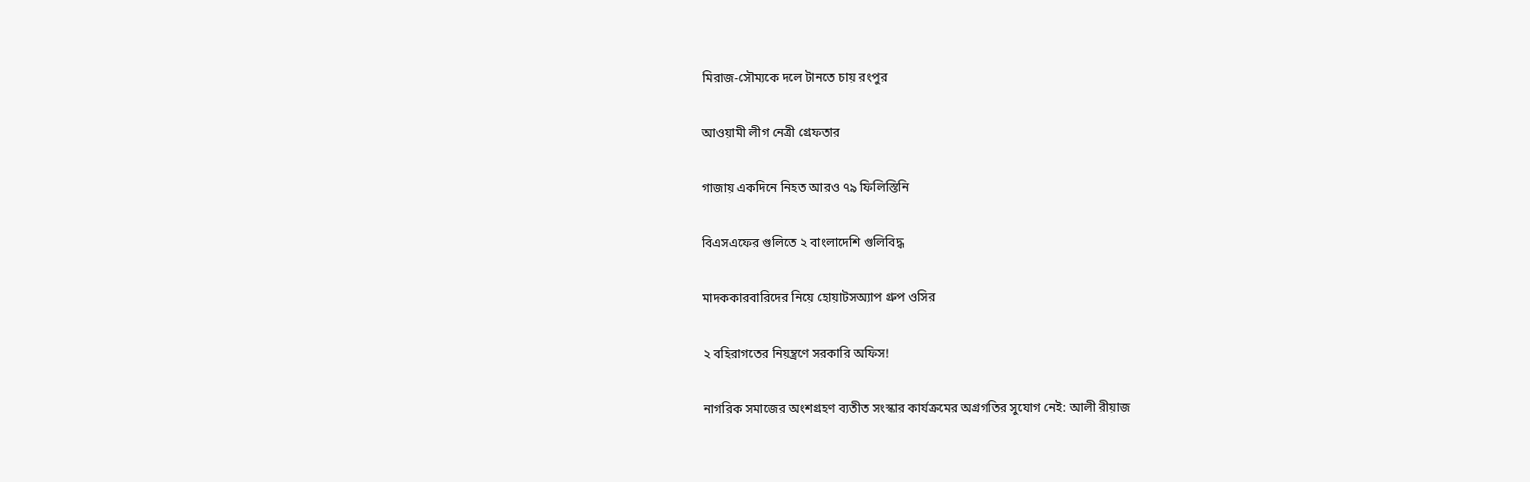মিরাজ-সৌম্যকে দলে টানতে চায় রংপুর

আওয়ামী লীগ নেত্রী গ্রেফতার

গাজায় একদিনে নিহত আরও ৭৯ ফিলিস্তিনি

বিএসএফের গুলিতে ২ বাংলাদেশি গুলিবিদ্ধ

মাদককারবারিদের নিয়ে হোয়াটসঅ্যাপ গ্রুপ ওসির

২ বহিরাগতের নিয়ন্ত্রণে সরকারি অফিস!

নাগরিক সমাজের অংশগ্রহণ ব্যতীত সংস্কার কার্যক্রমের অগ্রগতির সুযোগ নেই: আলী রীয়াজ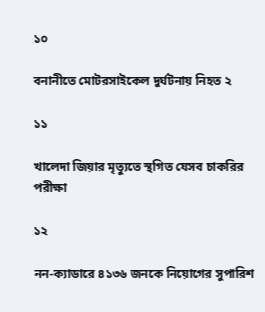১০

বনানীতে মোটরসাইকেল দুর্ঘটনায় নিহত ২

১১

খালেদা জিয়ার মৃত্যুতে স্থগিত যেসব চাকরির পরীক্ষা

১২

নন-ক্যাডারে ৪১৩৬ জনকে নিয়োগের সুপারিশ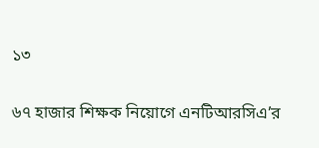১৩

৬৭ হাজার শিক্ষক নিয়োগে এনটিআরসিএ’র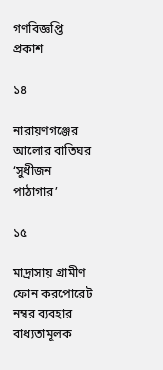গণবিজ্ঞপ্তি প্রকাশ

১৪

নারায়ণগঞ্জের আলোর বাতিঘর ‘সুধীজন পাঠাগার’

১৫

মাদ্রাসায় গ্রামীণ ফোন করপোরেট নম্বর ব্যবহার বাধ্যতামূলক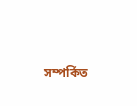সম্পর্কিত